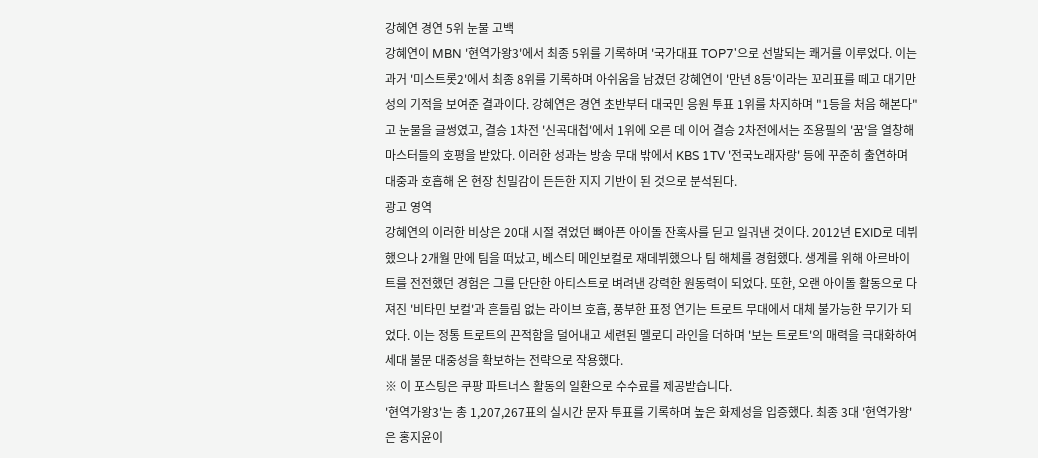강혜연 경연 5위 눈물 고백
강혜연이 MBN '현역가왕3'에서 최종 5위를 기록하며 '국가대표 TOP7'으로 선발되는 쾌거를 이루었다. 이는 과거 '미스트롯2'에서 최종 8위를 기록하며 아쉬움을 남겼던 강혜연이 '만년 8등'이라는 꼬리표를 떼고 대기만성의 기적을 보여준 결과이다. 강혜연은 경연 초반부터 대국민 응원 투표 1위를 차지하며 "1등을 처음 해본다"고 눈물을 글썽였고, 결승 1차전 '신곡대첩'에서 1위에 오른 데 이어 결승 2차전에서는 조용필의 '꿈'을 열창해 마스터들의 호평을 받았다. 이러한 성과는 방송 무대 밖에서 KBS 1TV '전국노래자랑' 등에 꾸준히 출연하며 대중과 호흡해 온 현장 친밀감이 든든한 지지 기반이 된 것으로 분석된다.
광고 영역
강혜연의 이러한 비상은 20대 시절 겪었던 뼈아픈 아이돌 잔혹사를 딛고 일궈낸 것이다. 2012년 EXID로 데뷔했으나 2개월 만에 팀을 떠났고, 베스티 메인보컬로 재데뷔했으나 팀 해체를 경험했다. 생계를 위해 아르바이트를 전전했던 경험은 그를 단단한 아티스트로 벼려낸 강력한 원동력이 되었다. 또한, 오랜 아이돌 활동으로 다져진 '비타민 보컬'과 흔들림 없는 라이브 호흡, 풍부한 표정 연기는 트로트 무대에서 대체 불가능한 무기가 되었다. 이는 정통 트로트의 끈적함을 덜어내고 세련된 멜로디 라인을 더하며 '보는 트로트'의 매력을 극대화하여 세대 불문 대중성을 확보하는 전략으로 작용했다.
※ 이 포스팅은 쿠팡 파트너스 활동의 일환으로 수수료를 제공받습니다.
'현역가왕3'는 총 1,207,267표의 실시간 문자 투표를 기록하며 높은 화제성을 입증했다. 최종 3대 '현역가왕'은 홍지윤이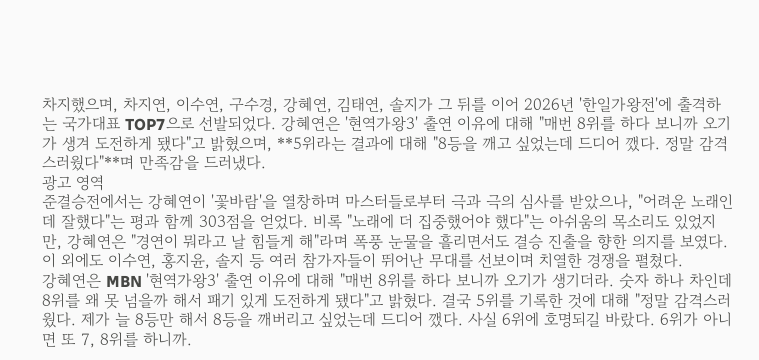차지했으며, 차지연, 이수연, 구수경, 강혜연, 김태연, 솔지가 그 뒤를 이어 2026년 '한일가왕전'에 출격하는 국가대표 TOP7으로 선발되었다. 강혜연은 '현역가왕3' 출연 이유에 대해 "매번 8위를 하다 보니까 오기가 생겨 도전하게 됐다"고 밝혔으며, **5위라는 결과에 대해 "8등을 깨고 싶었는데 드디어 깼다. 정말 감격스러웠다"**며 만족감을 드러냈다.
광고 영역
준결승전에서는 강혜연이 '꽃바람'을 열창하며 마스터들로부터 극과 극의 심사를 받았으나, "어려운 노래인데 잘했다"는 평과 함께 303점을 얻었다. 비록 "노래에 더 집중했어야 했다"는 아쉬움의 목소리도 있었지만, 강혜연은 "경연이 뭐라고 날 힘들게 해"라며 폭풍 눈물을 흘리면서도 결승 진출을 향한 의지를 보였다. 이 외에도 이수연, 홍지윤, 솔지 등 여러 참가자들이 뛰어난 무대를 선보이며 치열한 경쟁을 펼쳤다.
강혜연은 MBN '현역가왕3' 출연 이유에 대해 "매번 8위를 하다 보니까 오기가 생기더라. 숫자 하나 차인데 8위를 왜 못 넘을까 해서 패기 있게 도전하게 됐다"고 밝혔다. 결국 5위를 기록한 것에 대해 "정말 감격스러웠다. 제가 늘 8등만 해서 8등을 깨버리고 싶었는데 드디어 깼다. 사실 6위에 호명되길 바랐다. 6위가 아니면 또 7, 8위를 하니까.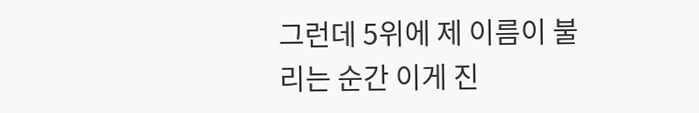그런데 5위에 제 이름이 불리는 순간 이게 진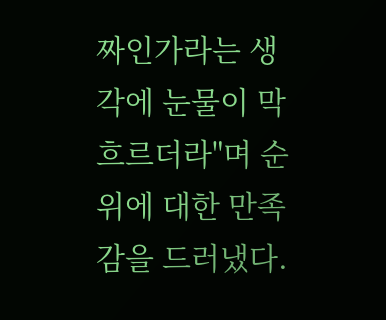짜인가라는 생각에 눈물이 막 흐르더라"며 순위에 대한 만족감을 드러냈다.